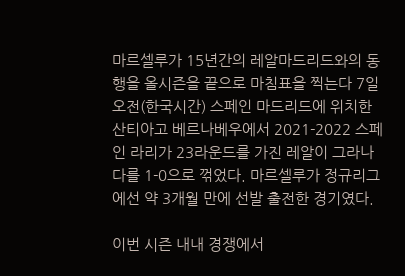마르셀루가 15년간의 레알마드리드와의 동행을 올시즌을 끝으로 마침표을 찍는다 7일 오전(한국시간) 스페인 마드리드에 위치한 산티아고 베르나베우에서 2021-2022 스페인 라리가 23라운드를 가진 레알이 그라나다를 1-0으로 꺾었다. 마르셀루가 정규리그에선 약 3개월 만에 선발 출전한 경기였다.

이번 시즌 내내 경쟁에서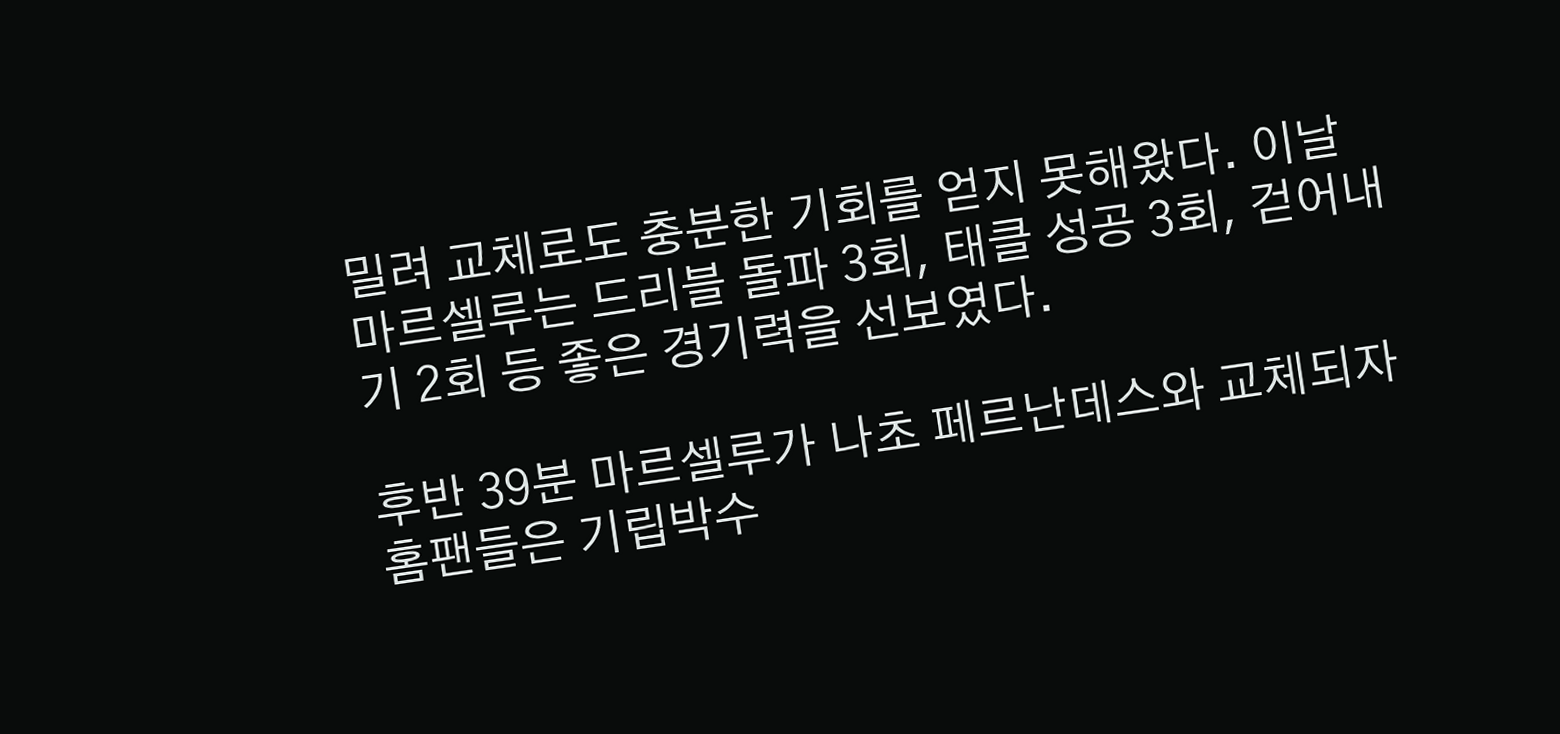밀려 교체로도 충분한 기회를 얻지 못해왔다. 이날 마르셀루는 드리블 돌파 3회, 태클 성공 3회, 걷어내기 2회 등 좋은 경기력을 선보였다.

후반 39분 마르셀루가 나초 페르난데스와 교체되자 홈팬들은 기립박수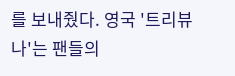를 보내줬다. 영국 '트리뷰나'는 팬들의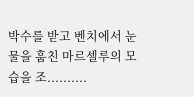박수를 받고 벤치에서 눈물을 훔친 마르셀루의 모습을 조..........